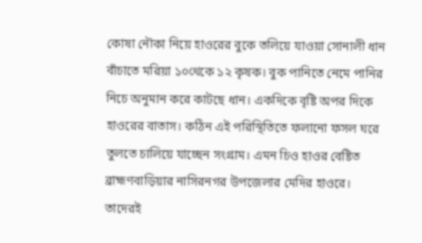কোষা নৌকা নিয়ে হাওরের বুকে তলিয়ে যাওয়া সোনালী ধান বাঁচাতে মরিয়া ১০থেকে ১২ কৃষক। বুক পানিতে নেমে পানির নিচে অনুমান করে কাটছে ধান। একদিকে বৃষ্টি অপর দিকে হাওরের বাতাস। কঠিন এই পরিস্থিতিতে ফলানো ফসল ঘরে তুলতে চালিয়ে যাচ্ছেন সংগ্রাম। এমন চিও হাওর বেষ্টিত ব্রাহ্মণবাড়িয়ার নাসিরনগর উপজেলার মেদির হাওরে। তাদেরই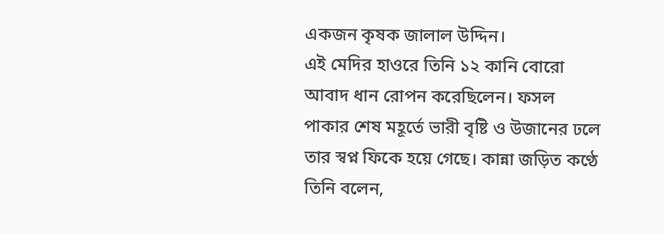একজন কৃষক জালাল উদ্দিন।
এই মেদির হাওরে তিনি ১২ কানি বোরো আবাদ ধান রোপন করেছিলেন। ফসল পাকার শেষ মহূর্তে ভারী বৃষ্টি ও উজানের ঢলে তার স্বপ্ন ফিকে হয়ে গেছে। কান্না জড়িত কণ্ঠে তিনি বলেন,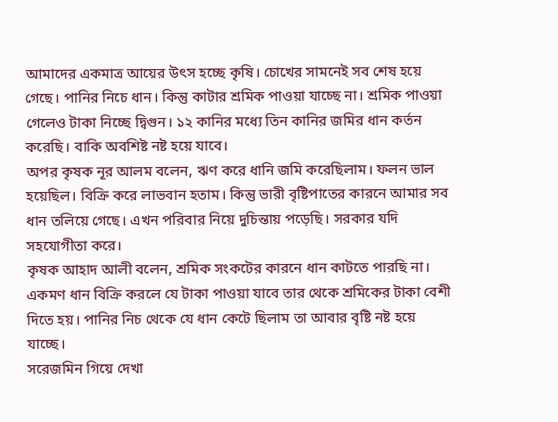আমাদের একমাত্র আয়ের উৎস হচ্ছে কৃষি। চোখের সামনেই সব শেষ হয়ে গেছে। পানির নিচে ধান। কিন্তু কাটার শ্রমিক পাওয়া যাচ্ছে না। শ্রমিক পাওয়া গেলেও টাকা নিচ্ছে দ্বিগুন। ১২ কানির মধ্যে তিন কানির জমির ধান কর্তন করেছি। বাকি অবশিষ্ট নষ্ট হয়ে যাবে।
অপর কৃষক নূর আলম বলেন, ঋণ করে ধানি জমি করেছিলাম। ফলন ভাল হয়েছিল। বিক্রি করে লাভবান হতাম। কিন্তু ভারী বৃষ্টিপাতের কারনে আমার সব ধান তলিয়ে গেছে। এখন পরিবার নিয়ে দুচিন্তায় পড়েছি। সরকার যদি সহযোগীতা করে।
কৃষক আহাদ আলী বলেন, শ্রমিক সংকটের কারনে ধান কাটতে পারছি না। একমণ ধান বিক্রি করলে যে টাকা পাওয়া যাবে তার থেকে শ্রমিকের টাকা বেশী দিতে হয়। পানির নিচ থেকে যে ধান কেটে ছিলাম তা আবার বৃষ্টি নষ্ট হয়ে যাচ্ছে।
সরেজমিন গিয়ে দেখা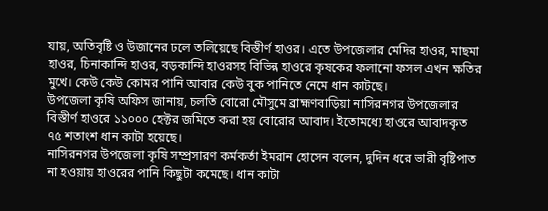যায়, অতিবৃষ্টি ও উজানের ঢলে তলিয়েছে বিস্তীর্ণ হাওর। এতে উপজেলার মেদির হাওর, মাছমা হাওর, চিনাকান্দি হাওর, বড়কান্দি হাওরসহ বিভিন্ন হাওরে কৃষকের ফলানো ফসল এখন ক্ষতির মুখে। কেউ কেউ কোমর পানি আবার কেউ বুক পানিতে নেমে ধান কাটছে।
উপজেলা কৃষি অফিস জানায়, চলতি বোরো মৌসুমে ব্রাহ্মণবাড়িয়া নাসিরনগর উপজেলার বিস্তীর্ণ হাওরে ১১০০০ হেক্টর জমিতে করা হয় বোরোর আবাদ। ইতোমধ্যে হাওরে আবাদকৃত ৭৫ শতাংশ ধান কাটা হয়েছে।
নাসিরনগর উপজেলা কৃষি সম্প্রসারণ কর্মকর্তা ইমরান হোসেন বলেন, দুদিন ধরে ভারী বৃষ্টিপাত না হওয়ায় হাওরের পানি কিছুটা কমেছে। ধান কাটা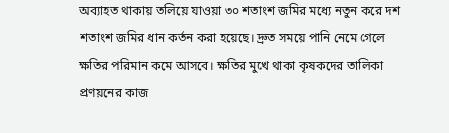অব্যাহত থাকায় তলিয়ে যাওয়া ৩০ শতাংশ জমির মধ্যে নতুন করে দশ শতাংশ জমির ধান কর্তন করা হয়েছে। দ্রুত সময়ে পানি নেমে গেলে ক্ষতির পরিমান কমে আসবে। ক্ষতির মুখে থাকা কৃষকদের তালিকা প্রণয়নের কাজ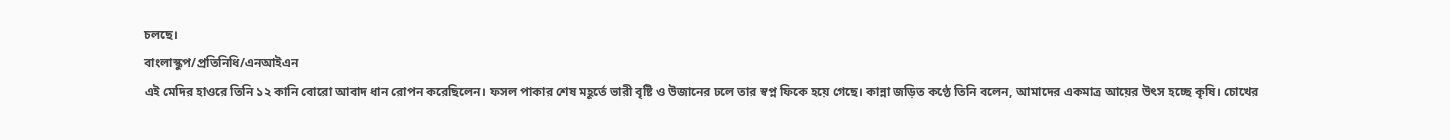চলছে।
বাংলাস্কুপ/প্রতিনিধি/এনআইএন
এই মেদির হাওরে তিনি ১২ কানি বোরো আবাদ ধান রোপন করেছিলেন। ফসল পাকার শেষ মহূর্তে ভারী বৃষ্টি ও উজানের ঢলে তার স্বপ্ন ফিকে হয়ে গেছে। কান্না জড়িত কণ্ঠে তিনি বলেন, আমাদের একমাত্র আয়ের উৎস হচ্ছে কৃষি। চোখের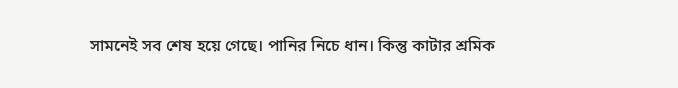সামনেই সব শেষ হয়ে গেছে। পানির নিচে ধান। কিন্তু কাটার শ্রমিক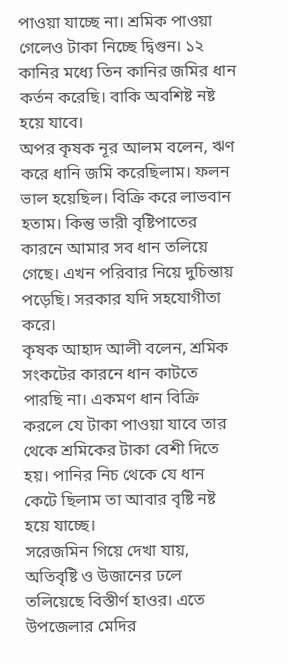পাওয়া যাচ্ছে না। শ্রমিক পাওয়া গেলেও টাকা নিচ্ছে দ্বিগুন। ১২ কানির মধ্যে তিন কানির জমির ধান কর্তন করেছি। বাকি অবশিষ্ট নষ্ট হয়ে যাবে।
অপর কৃষক নূর আলম বলেন, ঋণ করে ধানি জমি করেছিলাম। ফলন ভাল হয়েছিল। বিক্রি করে লাভবান হতাম। কিন্তু ভারী বৃষ্টিপাতের কারনে আমার সব ধান তলিয়ে গেছে। এখন পরিবার নিয়ে দুচিন্তায় পড়েছি। সরকার যদি সহযোগীতা করে।
কৃষক আহাদ আলী বলেন, শ্রমিক সংকটের কারনে ধান কাটতে পারছি না। একমণ ধান বিক্রি করলে যে টাকা পাওয়া যাবে তার থেকে শ্রমিকের টাকা বেশী দিতে হয়। পানির নিচ থেকে যে ধান কেটে ছিলাম তা আবার বৃষ্টি নষ্ট হয়ে যাচ্ছে।
সরেজমিন গিয়ে দেখা যায়, অতিবৃষ্টি ও উজানের ঢলে তলিয়েছে বিস্তীর্ণ হাওর। এতে উপজেলার মেদির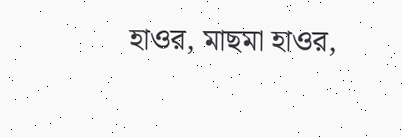হাওর, মাছমা হাওর,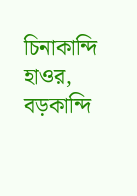চিনাকান্দি হাওর, বড়কান্দি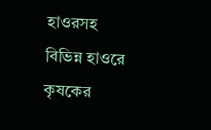হাওরসহ বিভিন্ন হাওরে কৃষকের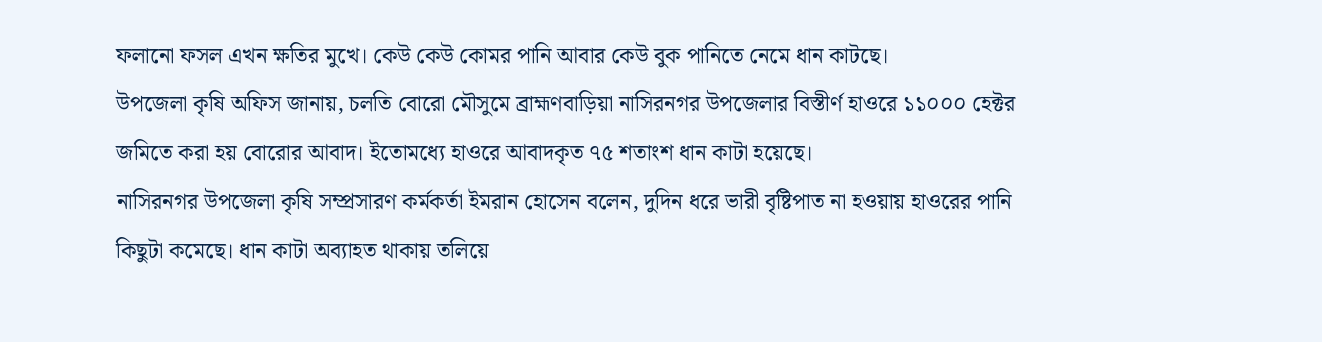ফলানো ফসল এখন ক্ষতির মুখে। কেউ কেউ কোমর পানি আবার কেউ বুক পানিতে নেমে ধান কাটছে।
উপজেলা কৃষি অফিস জানায়, চলতি বোরো মৌসুমে ব্রাহ্মণবাড়িয়া নাসিরনগর উপজেলার বিস্তীর্ণ হাওরে ১১০০০ হেক্টর জমিতে করা হয় বোরোর আবাদ। ইতোমধ্যে হাওরে আবাদকৃত ৭৫ শতাংশ ধান কাটা হয়েছে।
নাসিরনগর উপজেলা কৃষি সম্প্রসারণ কর্মকর্তা ইমরান হোসেন বলেন, দুদিন ধরে ভারী বৃষ্টিপাত না হওয়ায় হাওরের পানি কিছুটা কমেছে। ধান কাটা অব্যাহত থাকায় তলিয়ে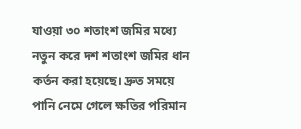যাওয়া ৩০ শতাংশ জমির মধ্যে নতুন করে দশ শতাংশ জমির ধান কর্তন করা হয়েছে। দ্রুত সময়ে পানি নেমে গেলে ক্ষতির পরিমান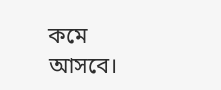কমে আসবে।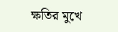ক্ষতির মুখে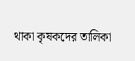থাকা কৃষকদের তালিকা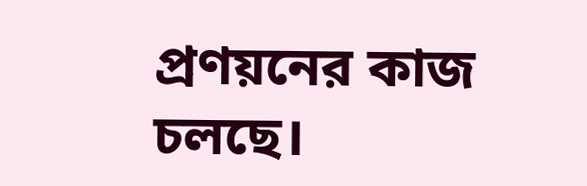প্রণয়নের কাজ চলছে।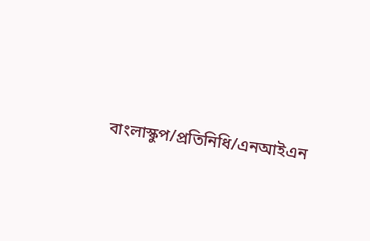বাংলাস্কুপ/প্রতিনিধি/এনআইএন